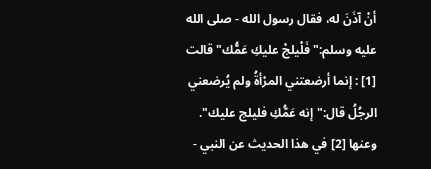أنْ آذَنَ له، فقال رسول الله - صلى الله عليه وسلم:"فَلْيلجْ عليكِ عَمُّك"قالت [1] : إنما أرضعتني المرْأةُ ولم يُرضعني الرجُلُ قال:"إنه عَمُّكِ فليلج عليك".
وعنها [2] في هذا الحديث عن النبي -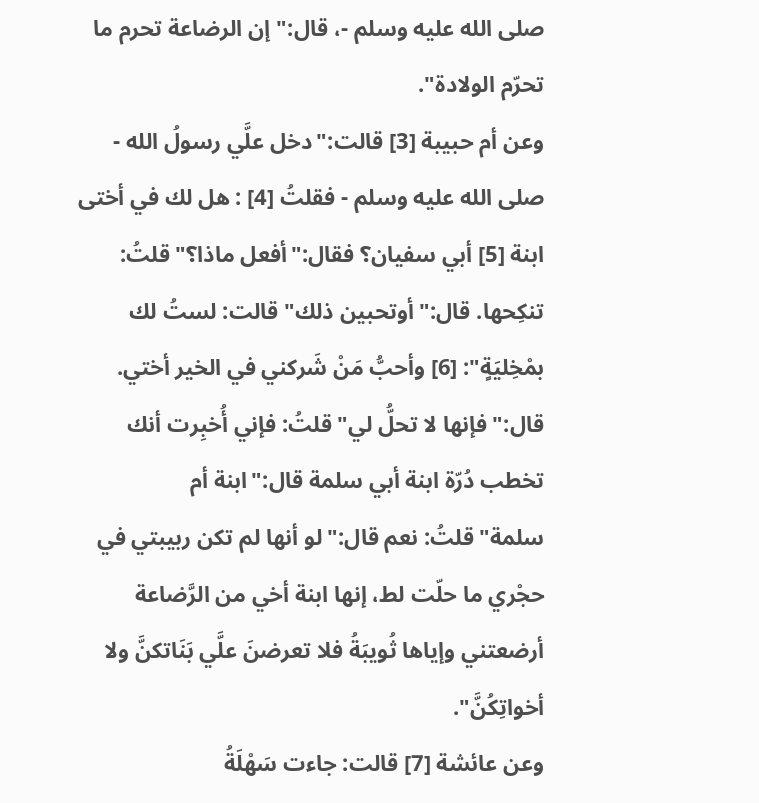صلى الله عليه وسلم -، قال:"إن الرضاعة تحرم ما تحرّم الولادة".
وعن أم حبيبة [3] قالت:"دخل علَّي رسولُ الله - صلى الله عليه وسلم - فقلتُ [4] : هل لك في أختى ابنة [5] أبي سفيان؟ فقال:"أفعل ماذا؟"قلتُ: تنكِحها. قال:"أوتحبين ذلك"قالت: لستُ لك بمْخِليَةٍ": [6] وأحبُّ مَنْ شَركني في الخير أختي. قال:"فإنها لا تحلُّ لي"قلتُ: فإني أُخبِرت أنك تخطب دُرّة ابنة أبي سلمة قال:"ابنة أم سلمة"قلتُ: نعم قال:"لو أنها لم تكن ربيبتي في حجْري ما حلّت لط، إنها ابنة أخي من الرَّضاعة أرضعتني وإياها ثُويبَةُ فلا تعرضنَ علَّي بَنَاتكنَّ ولا أخواتِكُنَّ".
وعن عائشة [7] قالت: جاءت سَهْلَةُ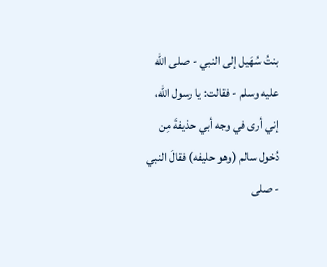بنتُ سُهَيل إلى النبي - صلى الله عليه وسلم - فقالت: يا رسول الله، إني أرى في وجه أبي حذيفةَ مِن دُخول سالم (وهو حليفه) فقالَ النبي - صلى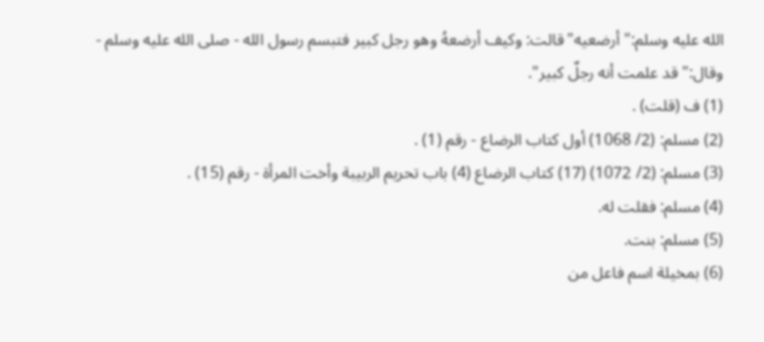الله عليه وسلم:"أرضعيه"قالت: وكيف أرضعهُ وهو رجل كبير فتبسم رسول الله - صلى الله عليه وسلم - وقال:"قد علمت أنه رجلٌ كبير".
(1) ف (قلت) .
(2) مسلم: (2/ 1068) أول كتاب الرضاع - رقم (1) .
(3) مسلم: (2/ 1072) (17) كتاب الرضاع (4) باب تحريم الربيبة وأخت المرأة - رقم (15) .
(4) مسلم: فقلت له.
(5) مسلم: بنت.
(6) بمخيلة اسم فاعل من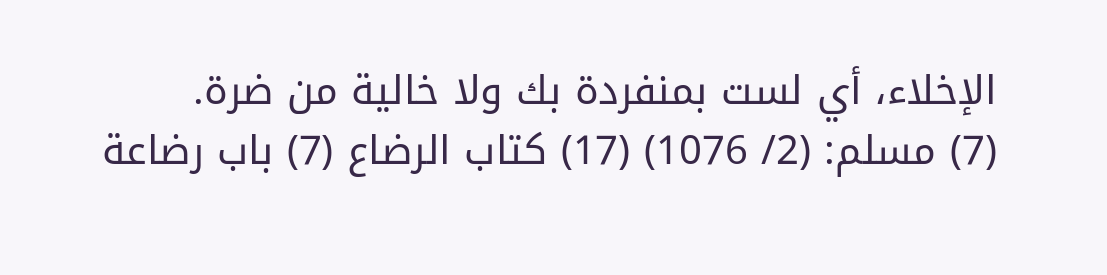الإخلاء، أي لست بمنفردة بك ولا خالية من ضرة.
(7) مسلم: (2/ 1076) (17) كتاب الرضاع (7) باب رضاعة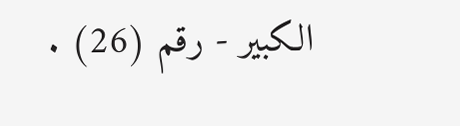الكبير - رقم (26) .